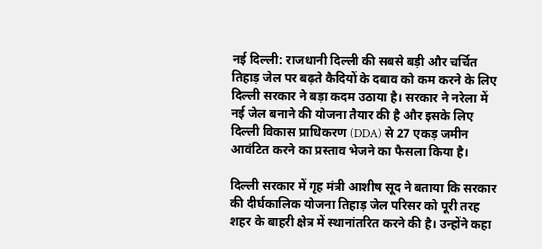नई दिल्ली: राजधानी दिल्ली की सबसे बड़ी और चर्चित तिहाड़ जेल पर बढ़ते कैदियों के दबाव को कम करने के लिए दिल्ली सरकार ने बड़ा कदम उठाया है। सरकार ने नरेला में नई जेल बनाने की योजना तैयार की है और इसके लिए दिल्ली विकास प्राधिकरण (DDA) से 27 एकड़ जमीन आवंटित करने का प्रस्ताव भेजने का फैसला किया है।

दिल्ली सरकार में गृह मंत्री आशीष सूद ने बताया कि सरकार की दीर्घकालिक योजना तिहाड़ जेल परिसर को पूरी तरह शहर के बाहरी क्षेत्र में स्थानांतरित करने की है। उन्होंने कहा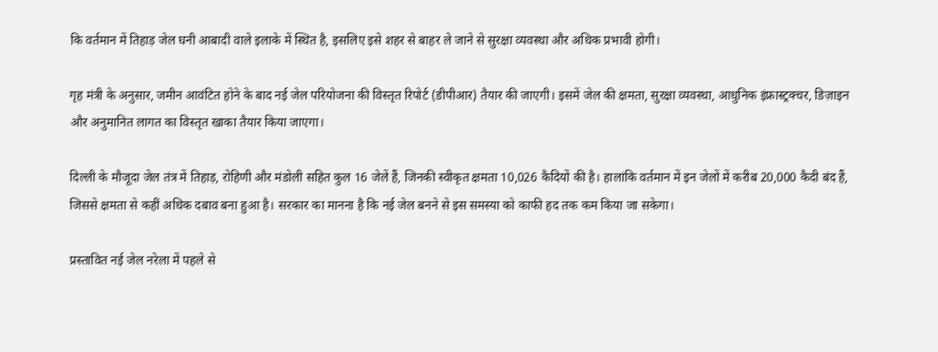कि वर्तमान में तिहाड़ जेल घनी आबादी वाले इलाके में स्थित है, इसलिए इसे शहर से बाहर ले जाने से सुरक्षा व्यवस्था और अधिक प्रभावी होगी।

गृह मंत्री के अनुसार, जमीन आवंटित होने के बाद नई जेल परियोजना की विस्तृत रिपोर्ट (डीपीआर) तैयार की जाएगी। इसमें जेल की क्षमता, सुरक्षा व्यवस्था, आधुनिक इंफ्रास्ट्रक्चर, डिज़ाइन और अनुमानित लागत का विस्तृत खाका तैयार किया जाएगा।

दिल्ली के मौजूदा जेल तंत्र में तिहाड़, रोहिणी और मंडोली सहित कुल 16 जेलें हैं, जिनकी स्वीकृत क्षमता 10,026 कैदियों की है। हालांकि वर्तमान में इन जेलों में करीब 20,000 कैदी बंद हैं, जिससे क्षमता से कहीं अधिक दबाव बना हुआ है। सरकार का मानना है कि नई जेल बनने से इस समस्या को काफी हद तक कम किया जा सकेगा।

प्रस्तावित नई जेल नरेला में पहले से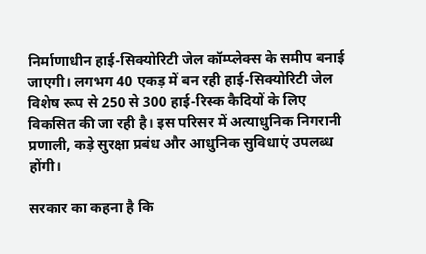निर्माणाधीन हाई-सिक्योरिटी जेल कॉम्प्लेक्स के समीप बनाई जाएगी। लगभग 40 एकड़ में बन रही हाई-सिक्योरिटी जेल विशेष रूप से 250 से 300 हाई-रिस्क कैदियों के लिए विकसित की जा रही है। इस परिसर में अत्याधुनिक निगरानी प्रणाली, कड़े सुरक्षा प्रबंध और आधुनिक सुविधाएं उपलब्ध होंगी।

सरकार का कहना है कि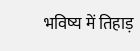भविष्य में तिहाड़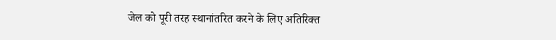जेल को पूरी तरह स्थानांतरित करने के लिए अतिरिक्त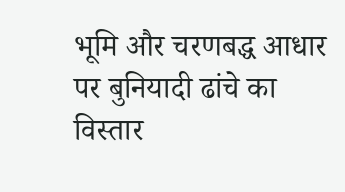भूमि और चरणबद्ध आधार पर बुनियादी ढांचे का विस्तार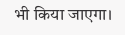भी किया जाएगा।